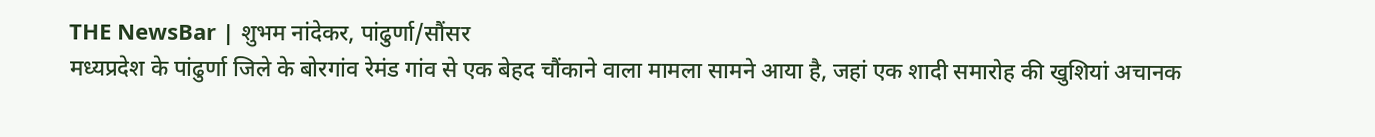THE NewsBar | शुभम नांदेकर, पांढुर्णा/सौंसर
मध्यप्रदेश के पांढुर्णा जिले के बोरगांव रेमंड गांव से एक बेहद चौंकाने वाला मामला सामने आया है, जहां एक शादी समारोह की खुशियां अचानक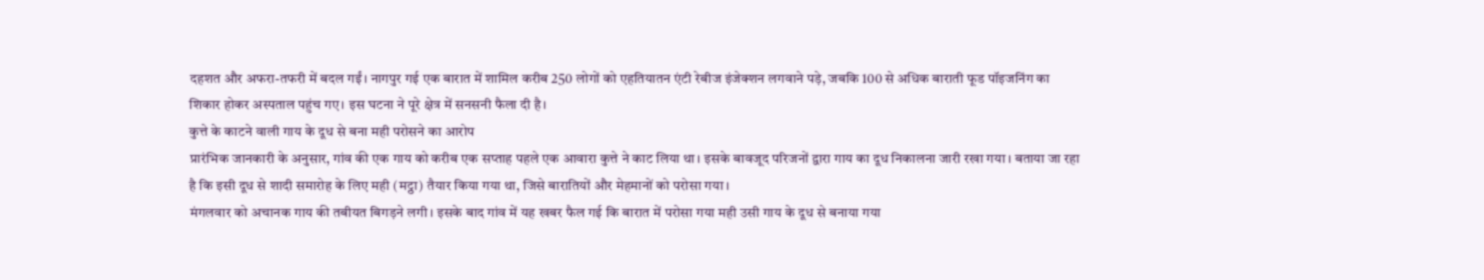दहशत और अफरा-तफरी में बदल गईं। नागपुर गई एक बारात में शामिल करीब 250 लोगों को एहतियातन एंटी रेबीज इंजेक्शन लगवाने पड़े, जबकि 100 से अधिक बाराती फूड पॉइजनिंग का शिकार होकर अस्पताल पहुंच गए। इस घटना ने पूरे क्षेत्र में सनसनी फैला दी है।
कुत्ते के काटने वाली गाय के दूध से बना मही परोसने का आरोप
प्रारंभिक जानकारी के अनुसार, गांव की एक गाय को करीब एक सप्ताह पहले एक आवारा कुत्ते ने काट लिया था। इसके बावजूद परिजनों द्वारा गाय का दूध निकालना जारी रखा गया। बताया जा रहा है कि इसी दूध से शादी समारोह के लिए मही (मट्ठा) तैयार किया गया था, जिसे बारातियों और मेहमानों को परोसा गया।
मंगलवार को अचानक गाय की तबीयत बिगड़ने लगी। इसके बाद गांव में यह खबर फैल गई कि बारात में परोसा गया मही उसी गाय के दूध से बनाया गया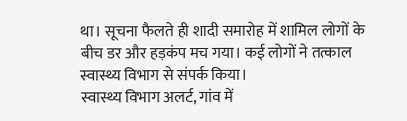था। सूचना फैलते ही शादी समारोह में शामिल लोगों के बीच डर और हड़कंप मच गया। कई लोगों ने तत्काल स्वास्थ्य विभाग से संपर्क किया।
स्वास्थ्य विभाग अलर्ट, गांव में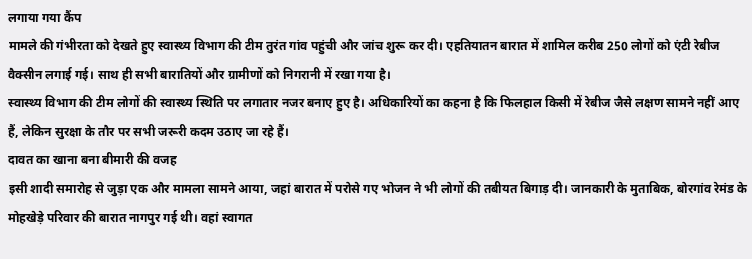लगाया गया कैंप
मामले की गंभीरता को देखते हुए स्वास्थ्य विभाग की टीम तुरंत गांव पहुंची और जांच शुरू कर दी। एहतियातन बारात में शामिल करीब 250 लोगों को एंटी रेबीज वैक्सीन लगाई गई। साथ ही सभी बारातियों और ग्रामीणों को निगरानी में रखा गया है।
स्वास्थ्य विभाग की टीम लोगों की स्वास्थ्य स्थिति पर लगातार नजर बनाए हुए है। अधिकारियों का कहना है कि फिलहाल किसी में रेबीज जैसे लक्षण सामने नहीं आए हैं, लेकिन सुरक्षा के तौर पर सभी जरूरी कदम उठाए जा रहे हैं।
दावत का खाना बना बीमारी की वजह
इसी शादी समारोह से जुड़ा एक और मामला सामने आया, जहां बारात में परोसे गए भोजन ने भी लोगों की तबीयत बिगाड़ दी। जानकारी के मुताबिक, बोरगांव रेमंड के मोहखेड़े परिवार की बारात नागपुर गई थी। वहां स्वागत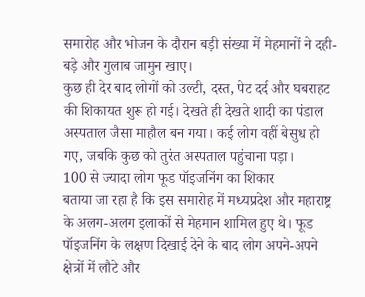समारोह और भोजन के दौरान बड़ी संख्या में मेहमानों ने दही-बड़े और गुलाब जामुन खाए।
कुछ ही देर बाद लोगों को उल्टी, दस्त, पेट दर्द और घबराहट की शिकायत शुरू हो गई। देखते ही देखते शादी का पंडाल अस्पताल जैसा माहौल बन गया। कई लोग वहीं बेसुध हो गए, जबकि कुछ को तुरंत अस्पताल पहुंचाना पड़ा।
100 से ज्यादा लोग फूड पॉइजनिंग का शिकार
बताया जा रहा है कि इस समारोह में मध्यप्रदेश और महाराष्ट्र के अलग-अलग इलाकों से मेहमान शामिल हुए थे। फूड पॉइजनिंग के लक्षण दिखाई देने के बाद लोग अपने-अपने क्षेत्रों में लौटे और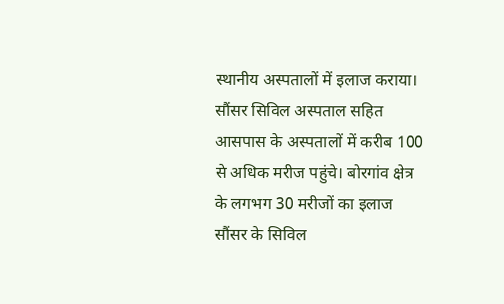स्थानीय अस्पतालों में इलाज कराया।
सौंसर सिविल अस्पताल सहित आसपास के अस्पतालों में करीब 100 से अधिक मरीज पहुंचे। बोरगांव क्षेत्र के लगभग 30 मरीजों का इलाज सौंसर के सिविल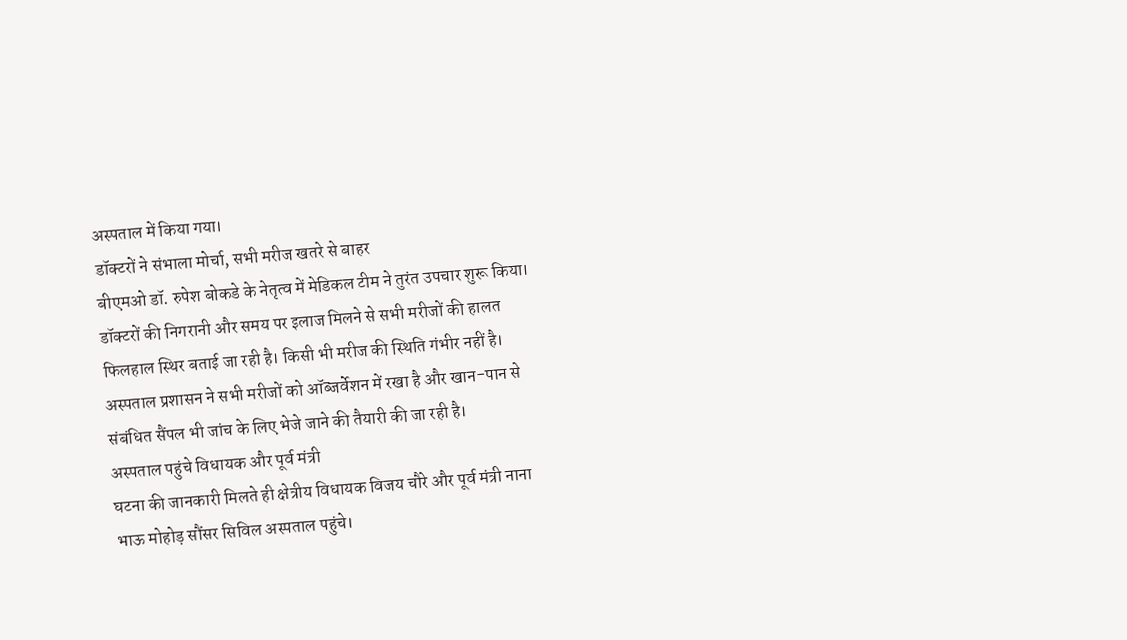अस्पताल में किया गया।
डॉक्टरों ने संभाला मोर्चा, सभी मरीज खतरे से बाहर
बीएमओ डॉ. रुपेश बोकडे के नेतृत्व में मेडिकल टीम ने तुरंत उपचार शुरू किया। डॉक्टरों की निगरानी और समय पर इलाज मिलने से सभी मरीजों की हालत फिलहाल स्थिर बताई जा रही है। किसी भी मरीज की स्थिति गंभीर नहीं है।
अस्पताल प्रशासन ने सभी मरीजों को ऑब्जर्वेशन में रखा है और खान-पान से संबंधित सैंपल भी जांच के लिए भेजे जाने की तैयारी की जा रही है।
अस्पताल पहुंचे विधायक और पूर्व मंत्री
घटना की जानकारी मिलते ही क्षेत्रीय विधायक विजय चौरे और पूर्व मंत्री नाना भाऊ मोहोड़ सौंसर सिविल अस्पताल पहुंचे।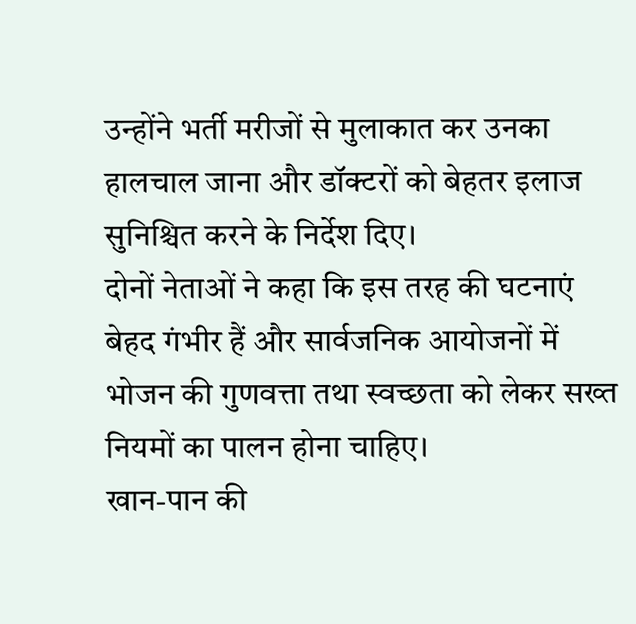उन्होंने भर्ती मरीजों से मुलाकात कर उनका हालचाल जाना और डॉक्टरों को बेहतर इलाज सुनिश्चित करने के निर्देश दिए।
दोनों नेताओं ने कहा कि इस तरह की घटनाएं बेहद गंभीर हैं और सार्वजनिक आयोजनों में भोजन की गुणवत्ता तथा स्वच्छता को लेकर सख्त नियमों का पालन होना चाहिए।
खान-पान की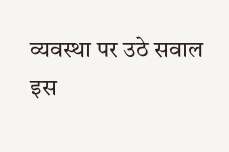व्यवस्था पर उठे सवाल
इस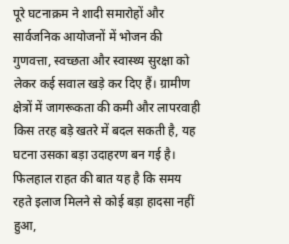पूरे घटनाक्रम ने शादी समारोहों और सार्वजनिक आयोजनों में भोजन की गुणवत्ता, स्वच्छता और स्वास्थ्य सुरक्षा को लेकर कई सवाल खड़े कर दिए हैं। ग्रामीण क्षेत्रों में जागरूकता की कमी और लापरवाही किस तरह बड़े खतरे में बदल सकती है, यह घटना उसका बड़ा उदाहरण बन गई है।
फिलहाल राहत की बात यह है कि समय रहते इलाज मिलने से कोई बड़ा हादसा नहीं हुआ,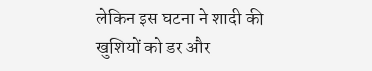लेकिन इस घटना ने शादी की खुशियों को डर और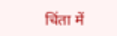चिंता में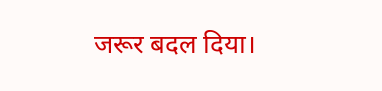जरूर बदल दिया।